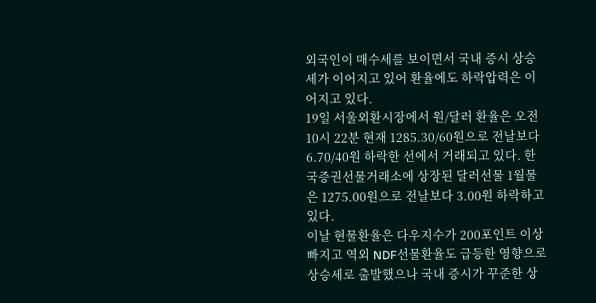외국인이 매수세를 보이면서 국내 증시 상승세가 이어지고 있어 환율에도 하락압력은 이어지고 있다.
19일 서울외환시장에서 원/달러 환율은 오전 10시 22분 현재 1285.30/60원으로 전날보다 6.70/40원 하락한 선에서 거래되고 있다. 한국증권선물거래소에 상장된 달러선물 1월물은 1275.00원으로 전날보다 3.00원 하락하고 있다.
이날 현물환율은 다우지수가 200포인트 이상 빠지고 역외 NDF선물환율도 급등한 영향으로 상승세로 출발했으나 국내 증시가 꾸준한 상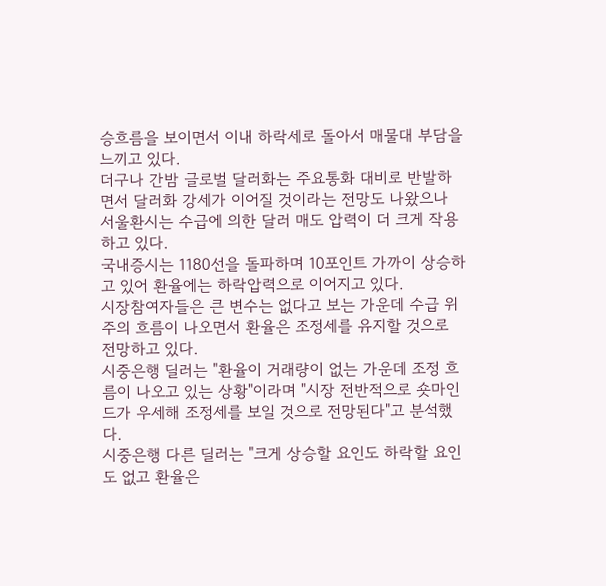승흐름을 보이면서 이내 하락세로 돌아서 매물대 부담을 느끼고 있다.
더구나 간밤 글로벌 달러화는 주요통화 대비로 반발하면서 달러화 강세가 이어질 것이라는 전망도 나왔으나 서울환시는 수급에 의한 달러 매도 압력이 더 크게 작용하고 있다.
국내증시는 1180선을 돌파하며 10포인트 가까이 상승하고 있어 환율에는 하락압력으로 이어지고 있다.
시장참여자들은 큰 변수는 없다고 보는 가운데 수급 위주의 흐름이 나오면서 환율은 조정세를 유지할 것으로 전망하고 있다.
시중은행 딜러는 "환율이 거래량이 없는 가운데 조정 흐름이 나오고 있는 상황"이라며 "시장 전반적으로 숏마인드가 우세해 조정세를 보일 것으로 전망된다"고 분석했다.
시중은행 다른 딜러는 "크게 상승할 요인도 하락할 요인도 없고 환율은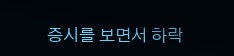증시를 보면서 하락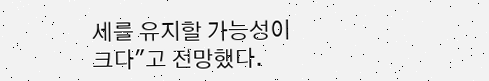세를 유지할 가능성이 크다"고 전망했다.